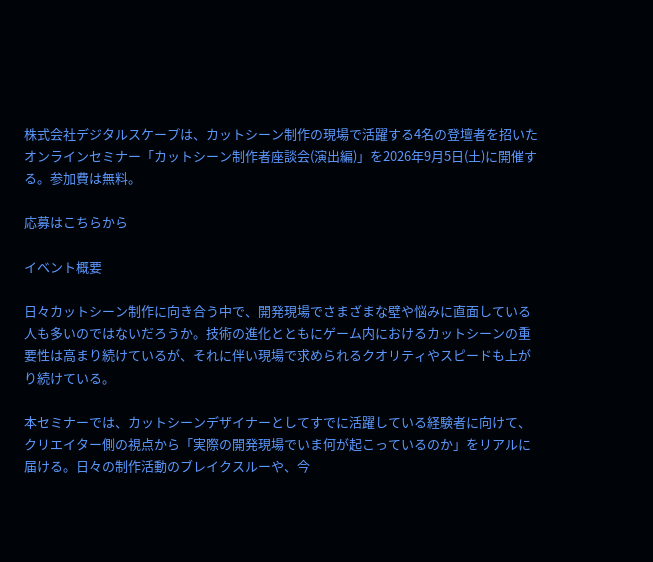株式会社デジタルスケープは、カットシーン制作の現場で活躍する4名の登壇者を招いたオンラインセミナー「カットシーン制作者座談会(演出編)」を2026年9月5日(土)に開催する。参加費は無料。

応募はこちらから

イベント概要

日々カットシーン制作に向き合う中で、開発現場でさまざまな壁や悩みに直面している人も多いのではないだろうか。技術の進化とともにゲーム内におけるカットシーンの重要性は高まり続けているが、それに伴い現場で求められるクオリティやスピードも上がり続けている。

本セミナーでは、カットシーンデザイナーとしてすでに活躍している経験者に向けて、クリエイター側の視点から「実際の開発現場でいま何が起こっているのか」をリアルに届ける。日々の制作活動のブレイクスルーや、今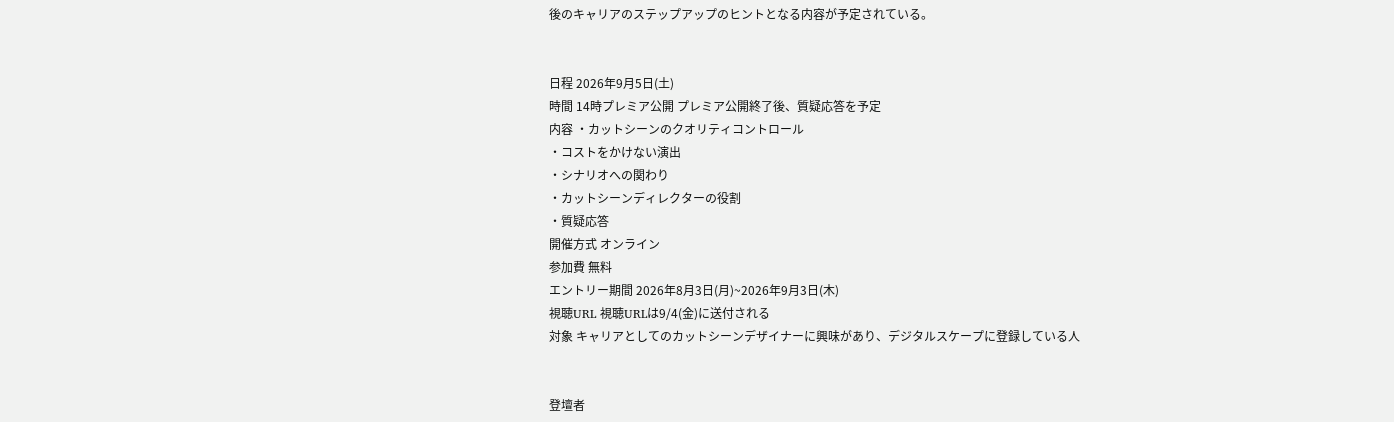後のキャリアのステップアップのヒントとなる内容が予定されている。


日程 2026年9月5日(土)
時間 14時プレミア公開 プレミア公開終了後、質疑応答を予定
内容 ・カットシーンのクオリティコントロール
・コストをかけない演出
・シナリオへの関わり
・カットシーンディレクターの役割
・質疑応答
開催方式 オンライン
参加費 無料
エントリー期間 2026年8月3日(月)~2026年9月3日(木)
視聴URL 視聴URLは9/4(金)に送付される
対象 キャリアとしてのカットシーンデザイナーに興味があり、デジタルスケープに登録している人


登壇者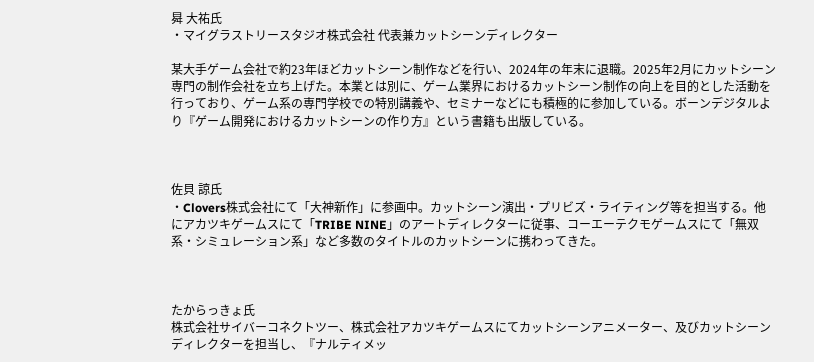曻 大祐氏
・マイグラストリースタジオ株式会社 代表兼カットシーンディレクター

某大手ゲーム会社で約23年ほどカットシーン制作などを行い、2024年の年末に退職。2025年2月にカットシーン専門の制作会社を立ち上げた。本業とは別に、ゲーム業界におけるカットシーン制作の向上を目的とした活動を行っており、ゲーム系の専門学校での特別講義や、セミナーなどにも積極的に参加している。ボーンデジタルより『ゲーム開発におけるカットシーンの作り方』という書籍も出版している。



佐貝 諒氏
・Clovers株式会社にて「大神新作」に参画中。カットシーン演出・プリビズ・ライティング等を担当する。他にアカツキゲームスにて「TRIBE NINE」のアートディレクターに従事、コーエーテクモゲームスにて「無双系・シミュレーション系」など多数のタイトルのカットシーンに携わってきた。



たからっきょ氏
株式会社サイバーコネクトツー、株式会社アカツキゲームスにてカットシーンアニメーター、及びカットシーンディレクターを担当し、『ナルティメッ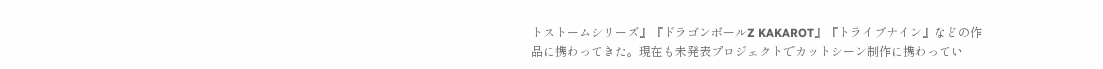トストームシリーズ』『ドラゴンボールZ KAKAROT』『トライブナイン』などの作品に携わってきた。現在も未発表プロジェクトでカットシーン制作に携わってい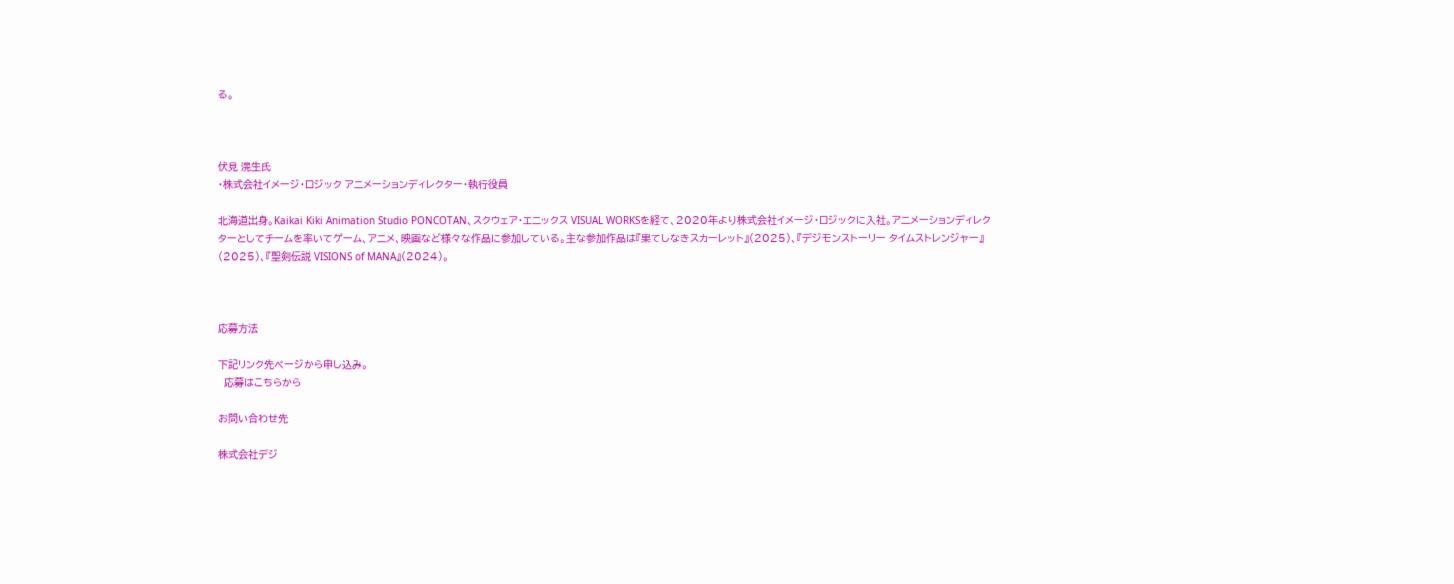る。



伏見 滉生氏
・株式会社イメージ・ロジック アニメーションディレクター・執行役員

北海道出身。Kaikai Kiki Animation Studio PONCOTAN、スクウェア・エニックス VISUAL WORKSを経て、2020年より株式会社イメージ・ロジックに入社。アニメーションディレクターとしてチームを率いてゲーム、アニメ、映画など様々な作品に参加している。主な参加作品は『果てしなきスカーレット』(2025)、『デジモンストーリー タイムストレンジャー』(2025)、『聖剣伝説 VISIONS of MANA』(2024)。



応募方法

下記リンク先ページから申し込み。
  応募はこちらから

お問い合わせ先

株式会社デジ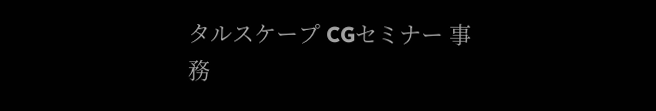タルスケープ CGセミナー 事務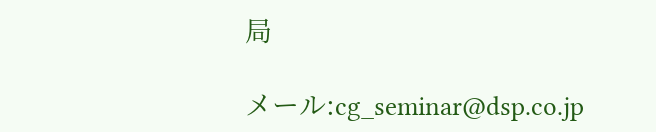局

メール:cg_seminar@dsp.co.jp